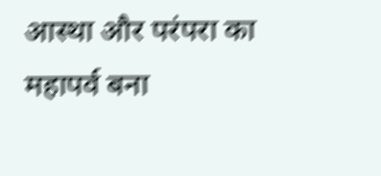आस्था और परंपरा का महापर्व बना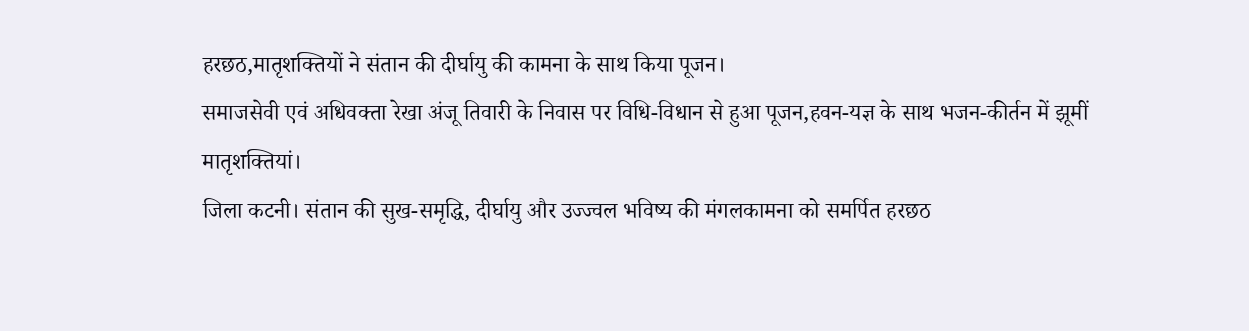हरछठ,मातृशक्तियों ने संतान की दीर्घायु की कामना के साथ किया पूजन।
समाजसेवी एवं अधिवक्ता रेखा अंजू तिवारी के निवास पर विधि-विधान से हुआ पूजन,हवन-यज्ञ के साथ भजन-कीर्तन में झूमीं मातृशक्तियां।
जिला कटनी। संतान की सुख-समृद्धि, दीर्घायु और उज्ज्वल भविष्य की मंगलकामना को समर्पित हरछठ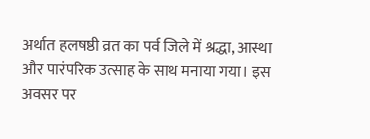अर्थात हलषष्ठी व्रत का पर्व जिले में श्रद्धा, आस्था और पारंपरिक उत्साह के साथ मनाया गया। इस अवसर पर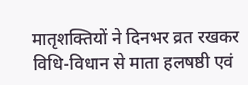मातृशक्तियों ने दिनभर व्रत रखकर विधि-विधान से माता हलषष्ठी एवं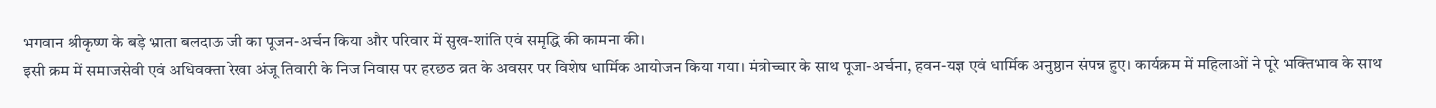भगवान श्रीकृष्ण के बड़े भ्राता बलदाऊ जी का पूजन-अर्चन किया और परिवार में सुख-शांति एवं समृद्धि की कामना की।
इसी क्रम में समाजसेवी एवं अधिवक्ता रेखा अंजू तिवारी के निज निवास पर हरछठ व्रत के अवसर पर विशेष धार्मिक आयोजन किया गया। मंत्रोच्चार के साथ पूजा-अर्चना, हवन-यज्ञ एवं धार्मिक अनुष्ठान संपन्न हुए। कार्यक्रम में महिलाओं ने पूरे भक्तिभाव के साथ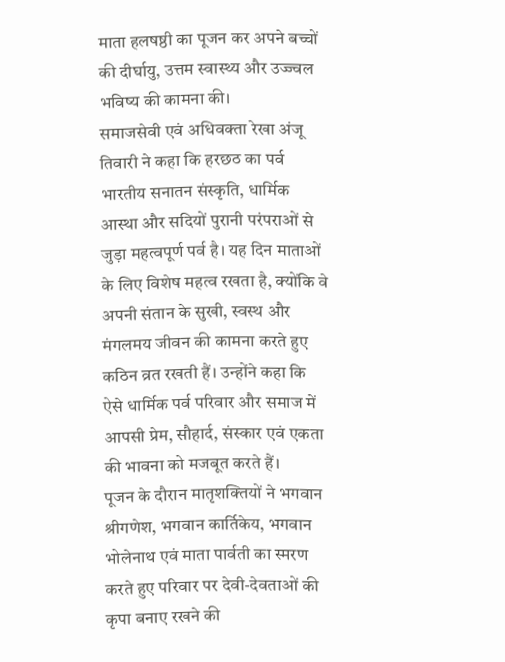माता हलषष्ठी का पूजन कर अपने बच्चों की दीर्घायु, उत्तम स्वास्थ्य और उज्ज्वल भविष्य की कामना की।
समाजसेवी एवं अधिवक्ता रेखा अंजू तिवारी ने कहा कि हरछठ का पर्व भारतीय सनातन संस्कृति, धार्मिक आस्था और सदियों पुरानी परंपराओं से जुड़ा महत्वपूर्ण पर्व है। यह दिन माताओं के लिए विशेष महत्व रखता है, क्योंकि वे अपनी संतान के सुखी, स्वस्थ और मंगलमय जीवन की कामना करते हुए कठिन व्रत रखती हैं। उन्होंने कहा कि ऐसे धार्मिक पर्व परिवार और समाज में आपसी प्रेम, सौहार्द, संस्कार एवं एकता की भावना को मजबूत करते हैं।
पूजन के दौरान मातृशक्तियों ने भगवान श्रीगणेश, भगवान कार्तिकेय, भगवान भोलेनाथ एवं माता पार्वती का स्मरण करते हुए परिवार पर देवी-देवताओं की कृपा बनाए रखने की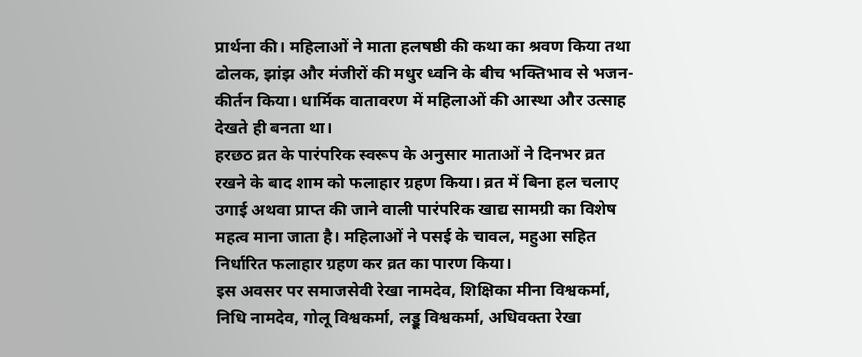प्रार्थना की। महिलाओं ने माता हलषष्ठी की कथा का श्रवण किया तथा ढोलक, झांझ और मंजीरों की मधुर ध्वनि के बीच भक्तिभाव से भजन-कीर्तन किया। धार्मिक वातावरण में महिलाओं की आस्था और उत्साह देखते ही बनता था।
हरछठ व्रत के पारंपरिक स्वरूप के अनुसार माताओं ने दिनभर व्रत रखने के बाद शाम को फलाहार ग्रहण किया। व्रत में बिना हल चलाए उगाई अथवा प्राप्त की जाने वाली पारंपरिक खाद्य सामग्री का विशेष महत्व माना जाता है। महिलाओं ने पसई के चावल, महुआ सहित निर्धारित फलाहार ग्रहण कर व्रत का पारण किया।
इस अवसर पर समाजसेवी रेखा नामदेव, शिक्षिका मीना विश्वकर्मा, निधि नामदेव, गोलू विश्वकर्मा, लड्डू विश्वकर्मा, अधिवक्ता रेखा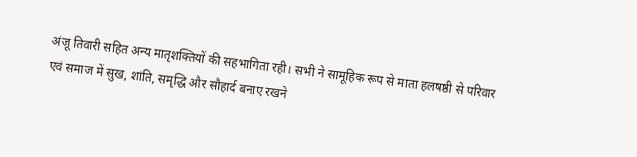अंजू तिवारी सहित अन्य मातृशक्तियों की सहभागिता रही। सभी ने सामूहिक रूप से माता हलषष्ठी से परिवार एवं समाज में सुख, शांति, समृद्धि और सौहार्द बनाए रखने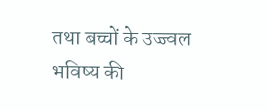तथा बच्चों के उज्ज्वल भविष्य की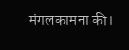मंगलकामना की।